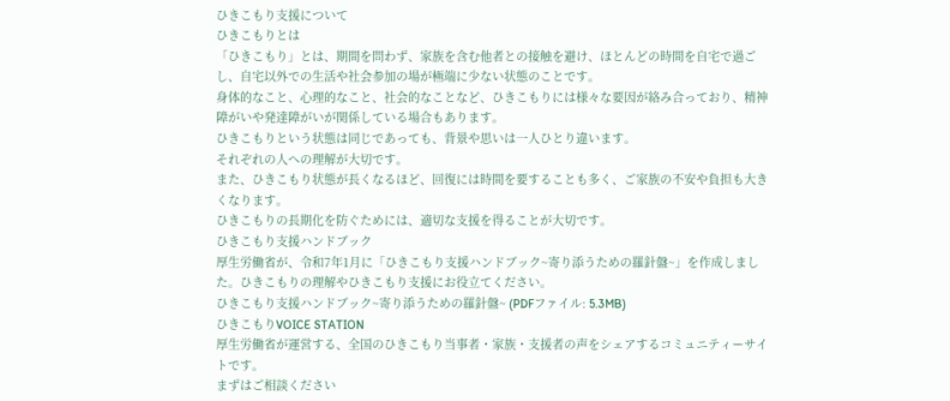ひきこもり支援について
ひきこもりとは
「ひきこもり」とは、期間を問わず、家族を含む他者との接触を避け、ほとんどの時間を自宅で過ごし、自宅以外での生活や社会参加の場が極端に少ない状態のことです。
身体的なこと、心理的なこと、社会的なことなど、ひきこもりには様々な要因が絡み合っており、精神障がいや発達障がいが関係している場合もあります。
ひきこもりという状態は同じであっても、背景や思いは一人ひとり違います。
それぞれの人への理解が大切です。
また、ひきこもり状態が長くなるほど、回復には時間を要することも多く、ご家族の不安や負担も大きくなります。
ひきこもりの長期化を防ぐためには、適切な支援を得ることが大切です。
ひきこもり支援ハンドブック
厚生労働省が、令和7年1月に「ひきこもり支援ハンドブック~寄り添うための羅針盤~」を作成しました。ひきこもりの理解やひきこもり支援にお役立てください。
ひきこもり支援ハンドブック~寄り添うための羅針盤~ (PDFファイル: 5.3MB)
ひきこもりVOICE STATION
厚生労働省が運営する、全国のひきこもり当事者・家族・支援者の声をシェアするコミュニティーサイトです。
まずはご相談ください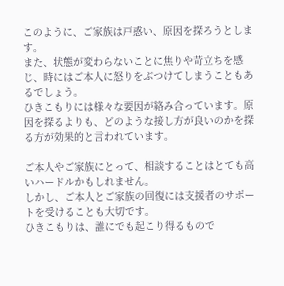このように、ご家族は戸惑い、原因を探ろうとします。
また、状態が変わらないことに焦りや苛立ちを感じ、時にはご本人に怒りをぶつけてしまうこともあるでしょう。
ひきこもりには様々な要因が絡み合っています。原因を探るよりも、どのような接し方が良いのかを探る方が効果的と言われています。

ご本人やご家族にとって、相談することはとても高いハードルかもしれません。
しかし、ご本人とご家族の回復には支援者のサポートを受けることも大切です。
ひきこもりは、誰にでも起こり得るもので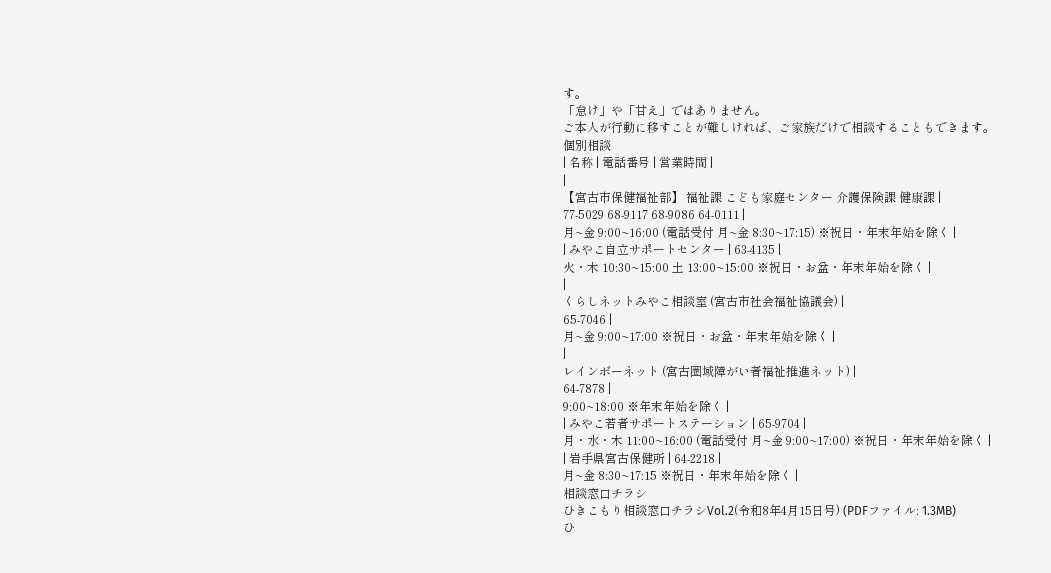す。
「怠け」や「甘え」ではありません。
ご本人が行動に移すことが難しければ、ご家族だけで相談することもできます。
個別相談
| 名称 | 電話番号 | 営業時間 |
|
【宮古市保健福祉部】 福祉課 こども家庭センター 介護保険課 健康課 |
77-5029 68-9117 68-9086 64-0111 |
月~金 9:00~16:00 (電話受付 月~金 8:30~17:15) ※祝日・年末年始を除く |
| みやこ自立サポートセンター | 63-4135 |
火・木 10:30~15:00 土 13:00~15:00 ※祝日・お盆・年末年始を除く |
|
くらしネットみやこ相談室 (宮古市社会福祉協議会) |
65-7046 |
月~金 9:00~17:00 ※祝日・お盆・年末年始を除く |
|
レインボーネット (宮古圏域障がい者福祉推進ネット) |
64-7878 |
9:00~18:00 ※年末年始を除く |
| みやこ若者サポートステーション | 65-9704 |
月・水・木 11:00~16:00 (電話受付 月~金 9:00~17:00) ※祝日・年末年始を除く |
| 岩手県宮古保健所 | 64-2218 |
月~金 8:30~17:15 ※祝日・年末年始を除く |
相談窓口チラシ
ひきこもり相談窓口チラシVol.2(令和8年4月15日号) (PDFファイル: 1.3MB)
ひ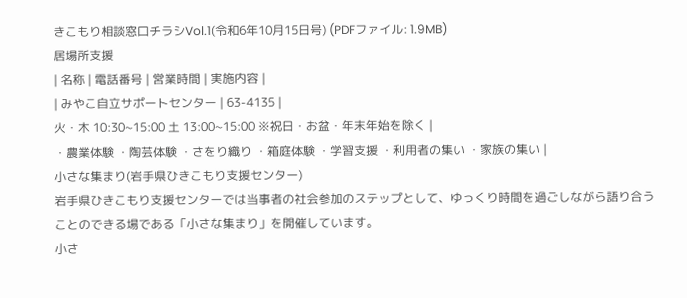きこもり相談窓口チラシVol.1(令和6年10月15日号) (PDFファイル: 1.9MB)
居場所支援
| 名称 | 電話番号 | 営業時間 | 実施内容 |
| みやこ自立サポートセンター | 63-4135 |
火・木 10:30~15:00 土 13:00~15:00 ※祝日・お盆・年末年始を除く |
・農業体験 ・陶芸体験 ・さをり織り ・箱庭体験 ・学習支援 ・利用者の集い ・家族の集い |
小さな集まり(岩手県ひきこもり支援センター)
岩手県ひきこもり支援センターでは当事者の社会参加のステップとして、ゆっくり時間を過ごしながら語り合うことのできる場である「小さな集まり」を開催しています。
小さ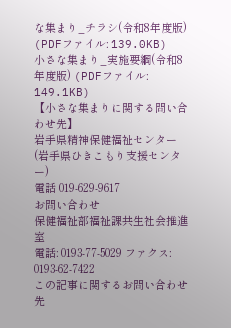な集まり_チラシ(令和8年度版) (PDFファイル: 139.0KB)
小さな集まり_実施要綱(令和8年度版) (PDFファイル: 149.1KB)
【小さな集まりに関する問い合わせ先】
岩手県精神保健福祉センター(岩手県ひきこもり支援センター)
電話 019-629-9617
お問い合わせ
保健福祉部福祉課共生社会推進室
電話: 0193-77-5029 ファクス: 0193-62-7422
この記事に関するお問い合わせ先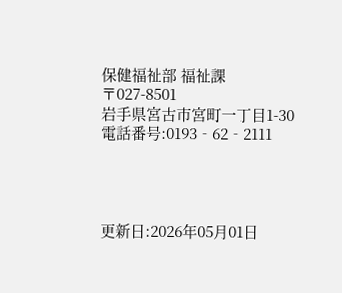保健福祉部 福祉課
〒027-8501
岩手県宮古市宮町一丁目1-30
電話番号:0193‐62‐2111




更新日:2026年05月01日